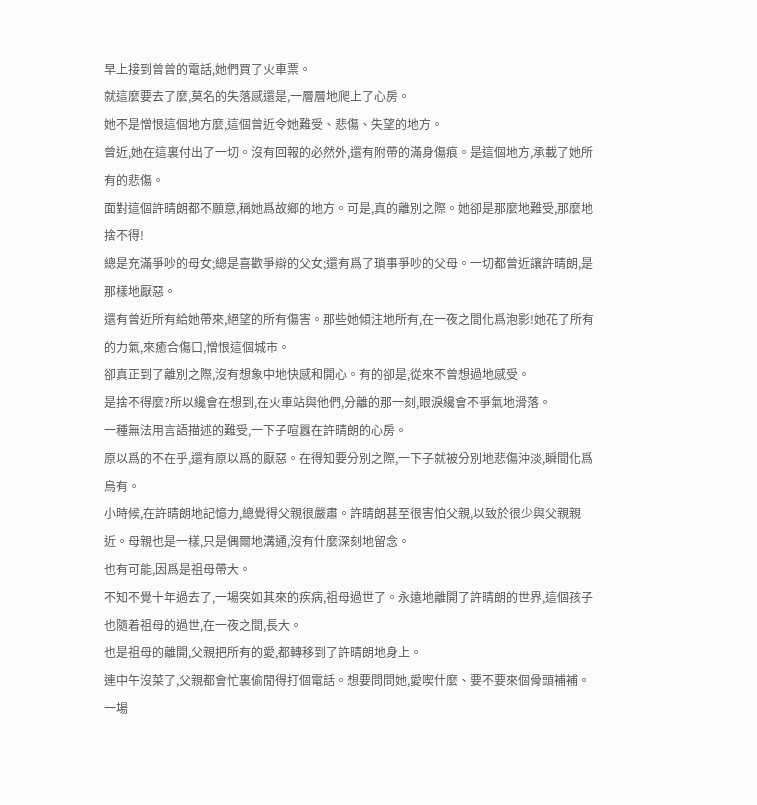早上接到曾曾的電話,她們買了火車票。
就這麼要去了麼,莫名的失落感還是,一層層地爬上了心房。
她不是憎恨這個地方麼,這個曾近令她難受、悲傷、失望的地方。
曾近,她在這裏付出了一切。沒有回報的必然外,還有附帶的滿身傷痕。是這個地方,承載了她所有的悲傷。
面對這個許晴朗都不願意,稱她爲故鄉的地方。可是,真的離別之際。她卻是那麼地難受,那麼地捨不得!
總是充滿爭吵的母女;總是喜歡爭辯的父女;還有爲了瑣事爭吵的父母。一切都曾近讓許晴朗,是那樣地厭惡。
還有曾近所有給她帶來,絕望的所有傷害。那些她傾注地所有,在一夜之間化爲泡影!她花了所有的力氣,來癒合傷口,憎恨這個城市。
卻真正到了離別之際,沒有想象中地快感和開心。有的卻是,從來不曾想過地感受。
是捨不得麼?所以纔會在想到,在火車站與他們,分離的那一刻,眼淚纔會不爭氣地滑落。
一種無法用言語描述的難受,一下子喧囂在許晴朗的心房。
原以爲的不在乎,還有原以爲的厭惡。在得知要分別之際,一下子就被分別地悲傷沖淡,瞬間化爲烏有。
小時候,在許晴朗地記憶力,總覺得父親很嚴肅。許晴朗甚至很害怕父親,以致於很少與父親親近。母親也是一樣,只是偶爾地溝通,沒有什麼深刻地留念。
也有可能,因爲是祖母帶大。
不知不覺十年過去了,一場突如其來的疾病,祖母過世了。永遠地離開了許晴朗的世界,這個孩子也隨着祖母的過世,在一夜之間,長大。
也是祖母的離開,父親把所有的愛,都轉移到了許晴朗地身上。
連中午沒菜了,父親都會忙裏偷閒得打個電話。想要問問她,愛喫什麼、要不要來個骨頭補補。
一場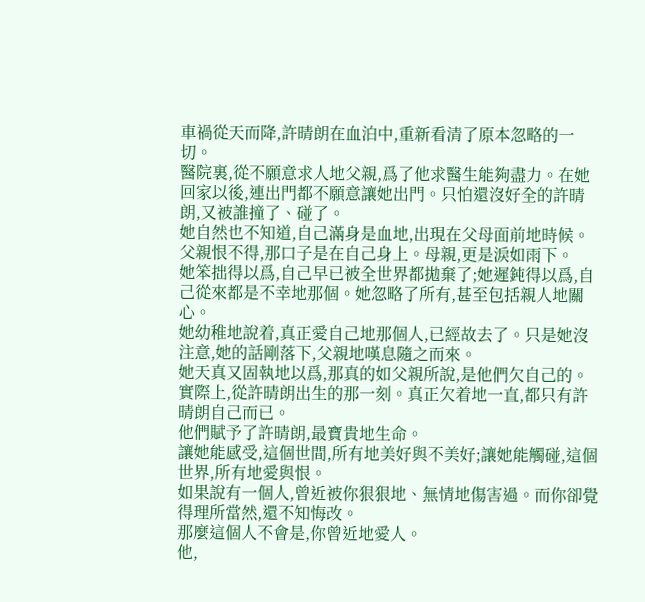車禍從天而降,許晴朗在血泊中,重新看清了原本忽略的一切。
醫院裏,從不願意求人地父親,爲了他求醫生能夠盡力。在她回家以後,連出門都不願意讓她出門。只怕還沒好全的許晴朗,又被誰撞了、碰了。
她自然也不知道,自己滿身是血地,出現在父母面前地時候。父親恨不得,那口子是在自己身上。母親,更是淚如雨下。
她笨拙得以爲,自己早已被全世界都拋棄了;她遲鈍得以爲,自己從來都是不幸地那個。她忽略了所有,甚至包括親人地關心。
她幼稚地說着,真正愛自己地那個人,已經故去了。只是她沒注意,她的話剛落下,父親地嘆息隨之而來。
她天真又固執地以爲,那真的如父親所說,是他們欠自己的。
實際上,從許晴朗出生的那一刻。真正欠着地一直,都只有許晴朗自己而已。
他們賦予了許晴朗,最寶貴地生命。
讓她能感受,這個世間,所有地美好與不美好;讓她能觸碰,這個世界,所有地愛與恨。
如果說有一個人,曾近被你狠狠地、無情地傷害過。而你卻覺得理所當然,還不知悔改。
那麼這個人不會是,你曾近地愛人。
他,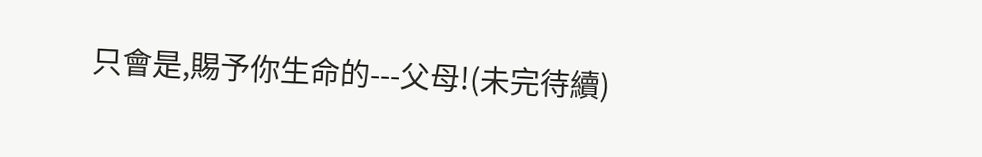只會是,賜予你生命的---父母!(未完待續)